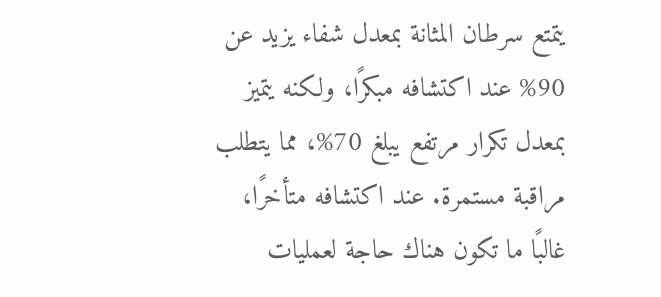يتمتع سرطان المثانة بمعدل شفاء يزيد عن 90% عند اكتشافه مبكرًا، ولكنه يتميز بمعدل تكرار مرتفع يبلغ 70%، مما يتطلب مراقبة مستمرة. عند اكتشافه متأخرًا، غالبًا ما تكون هناك حاجة لعمليات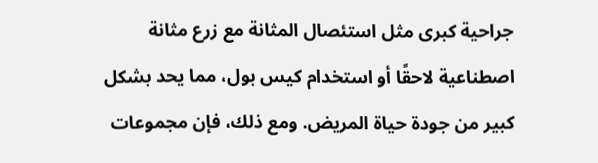جراحية كبرى مثل استئصال المثانة مع زرع مثانة اصطناعية لاحقًا أو استخدام كيس بول، مما يحد بشكل كبير من جودة حياة المريض. ومع ذلك، فإن مجموعات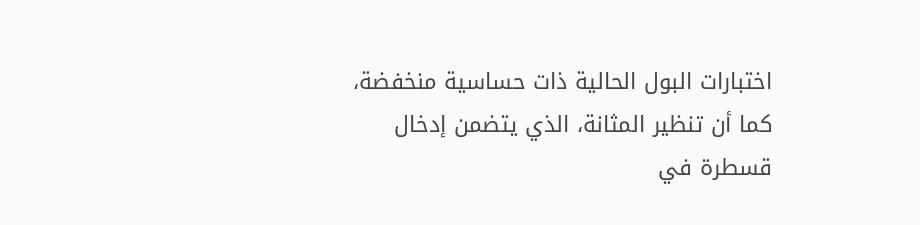اختبارات البول الحالية ذات حساسية منخفضة، كما أن تنظير المثانة، الذي يتضمن إدخال قسطرة في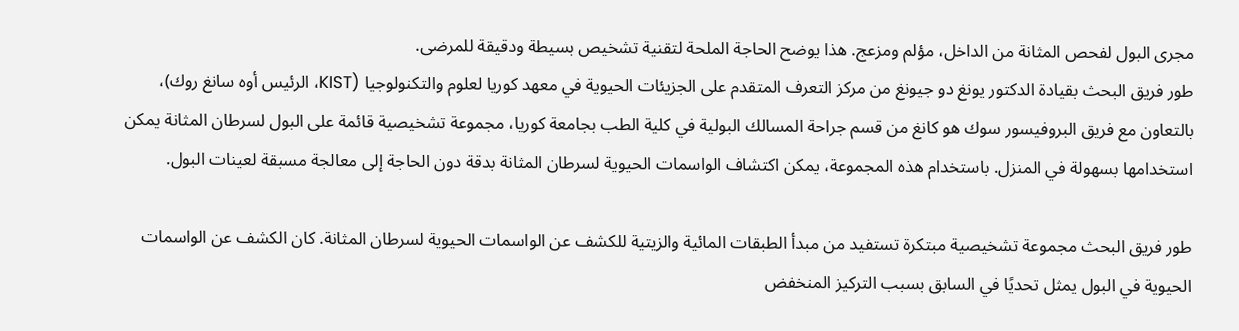مجرى البول لفحص المثانة من الداخل، مؤلم ومزعج. هذا يوضح الحاجة الملحة لتقنية تشخيص بسيطة ودقيقة للمرضى.
طور فريق البحث بقيادة الدكتور يونغ دو جيونغ من مركز التعرف المتقدم على الجزيئات الحيوية في معهد كوريا لعلوم والتكنولوجيا (KIST، الرئيس أوه سانغ روك)، بالتعاون مع فريق البروفيسور سوك هو كانغ من قسم جراحة المسالك البولية في كلية الطب بجامعة كوريا، مجموعة تشخيصية قائمة على البول لسرطان المثانة يمكن استخدامها بسهولة في المنزل. باستخدام هذه المجموعة، يمكن اكتشاف الواسمات الحيوية لسرطان المثانة بدقة دون الحاجة إلى معالجة مسبقة لعينات البول.

طور فريق البحث مجموعة تشخيصية مبتكرة تستفيد من مبدأ الطبقات المائية والزيتية للكشف عن الواسمات الحيوية لسرطان المثانة. كان الكشف عن الواسمات الحيوية في البول يمثل تحديًا في السابق بسبب التركيز المنخفض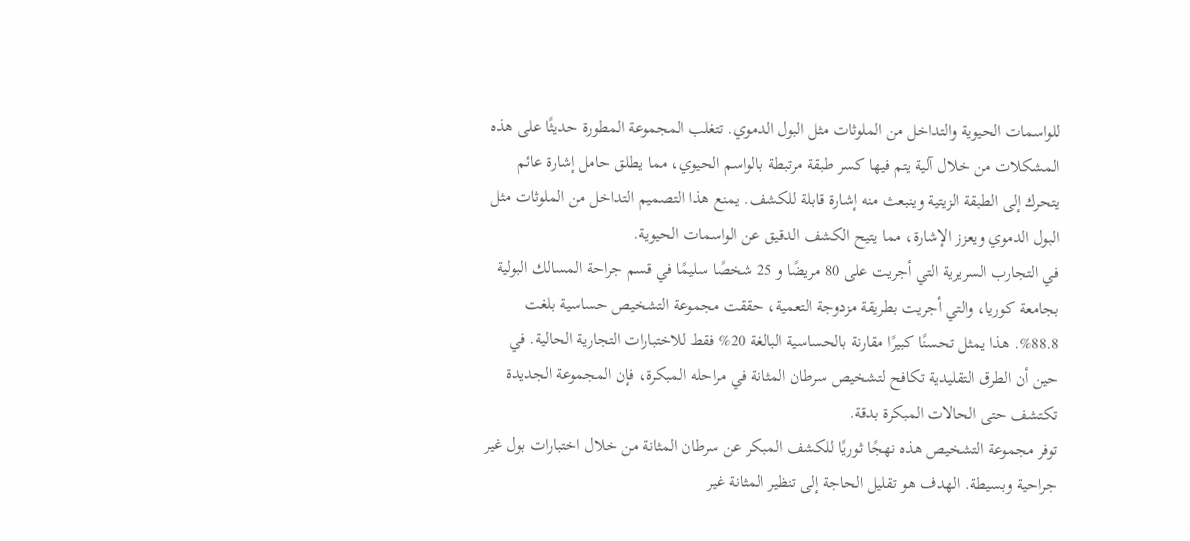للواسمات الحيوية والتداخل من الملوثات مثل البول الدموي. تتغلب المجموعة المطورة حديثًا على هذه المشكلات من خلال آلية يتم فيها كسر طبقة مرتبطة بالواسم الحيوي، مما يطلق حامل إشارة عائم يتحرك إلى الطبقة الزيتية وينبعث منه إشارة قابلة للكشف. يمنع هذا التصميم التداخل من الملوثات مثل البول الدموي ويعزز الإشارة، مما يتيح الكشف الدقيق عن الواسمات الحيوية.
في التجارب السريرية التي أجريت على 80 مريضًا و 25 شخصًا سليمًا في قسم جراحة المسالك البولية بجامعة كوريا، والتي أجريت بطريقة مزدوجة التعمية، حققت مجموعة التشخيص حساسية بلغت 88.8%. هذا يمثل تحسنًا كبيرًا مقارنة بالحساسية البالغة 20% فقط للاختبارات التجارية الحالية. في حين أن الطرق التقليدية تكافح لتشخيص سرطان المثانة في مراحله المبكرة، فإن المجموعة الجديدة تكتشف حتى الحالات المبكرة بدقة.
توفر مجموعة التشخيص هذه نهجًا ثوريًا للكشف المبكر عن سرطان المثانة من خلال اختبارات بول غير جراحية وبسيطة. الهدف هو تقليل الحاجة إلى تنظير المثانة غير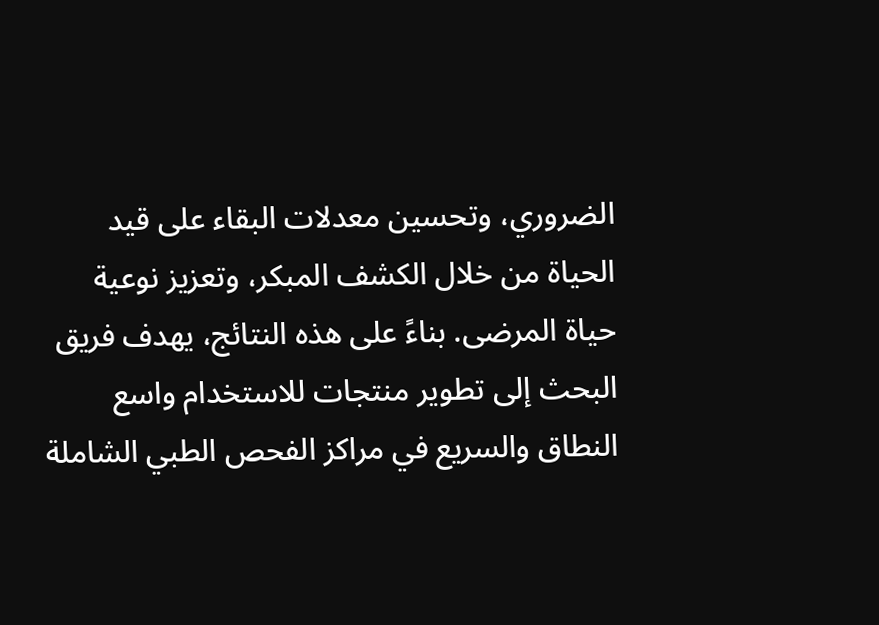الضروري، وتحسين معدلات البقاء على قيد الحياة من خلال الكشف المبكر، وتعزيز نوعية حياة المرضى. بناءً على هذه النتائج، يهدف فريق البحث إلى تطوير منتجات للاستخدام واسع النطاق والسريع في مراكز الفحص الطبي الشاملة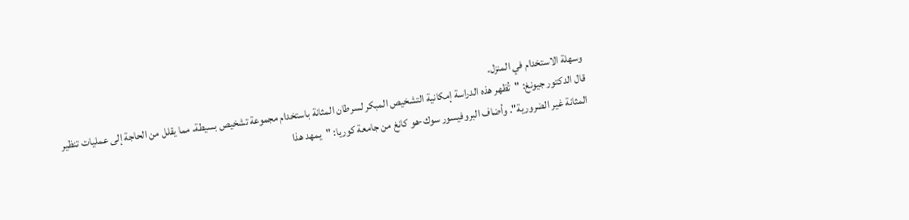وسهلة الاستخدام في المنزل.
قال الدكتور جيونغ: "تُظهر هذه الدراسة إمكانية التشخيص المبكر لسرطان المثانة باستخدام مجموعة تشخيص بسيطة، مما يقلل من الحاجة إلى عمليات تنظير المثانة غير الضرورية". وأضاف البروفيسور سوك-هو كانغ من جامعة كوريا: "يمهد هذا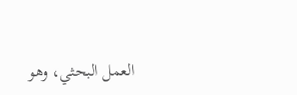العمل البحثي، وهو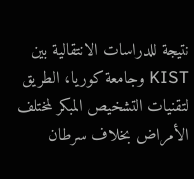نتيجة للدراسات الانتقالية بين KIST وجامعة كوريا، الطريق لتقنيات التشخيص المبكر لمختلف الأمراض بخلاف سرطان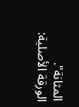المثانة".
الورقة الأصلية: